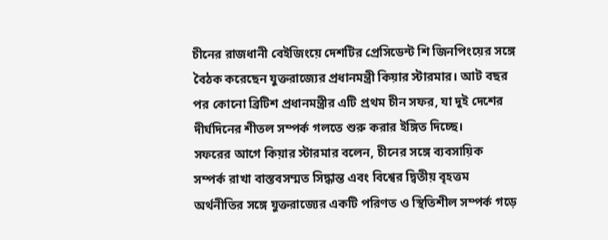চীনের রাজধানী বেইজিংয়ে দেশটির প্রেসিডেন্ট শি জিনপিংয়ের সঙ্গে বৈঠক করেছেন যুক্তরাজ্যের প্রধানমন্ত্রী কিয়ার স্টারমার। আট বছর পর কোনো ব্রিটিশ প্রধানমন্ত্রীর এটি প্রথম চীন সফর, যা দুই দেশের দীর্ঘদিনের শীতল সম্পর্ক গলতে শুরু করার ইঙ্গিত দিচ্ছে।
সফরের আগে কিয়ার স্টারমার বলেন, চীনের সঙ্গে ব্যবসায়িক সম্পর্ক রাখা বাস্তবসম্মত সিদ্ধান্ত এবং বিশ্বের দ্বিতীয় বৃহত্তম অর্থনীতির সঙ্গে যুক্তরাজ্যের একটি পরিণত ও স্থিতিশীল সম্পর্ক গড়ে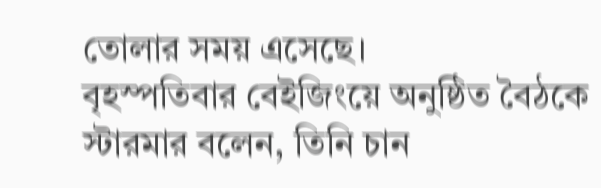তোলার সময় এসেছে।
বৃহস্পতিবার বেইজিংয়ে অনুষ্ঠিত বৈঠকে স্টারমার বলেন, তিনি চান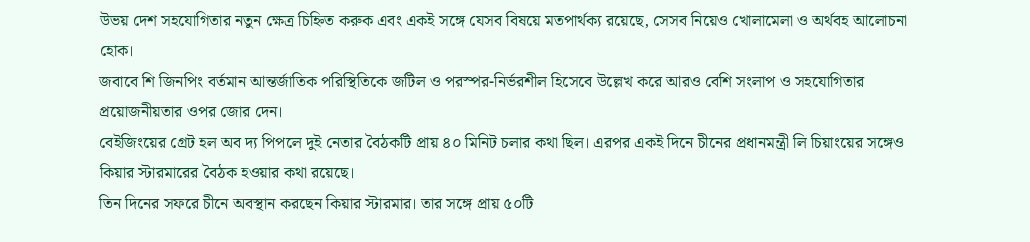উভয় দেশ সহযোগিতার নতুন ক্ষেত্র চিহ্নিত করুক এবং একই সঙ্গে যেসব বিষয়ে মতপার্থক্য রয়েছে, সেসব নিয়েও খোলামেলা ও অর্থবহ আলোচনা হোক।
জবাবে শি জিনপিং বর্তমান আন্তর্জাতিক পরিস্থিতিকে জটিল ও পরস্পর-নির্ভরশীল হিসেবে উল্লেখ করে আরও বেশি সংলাপ ও সহযোগিতার প্রয়োজনীয়তার ওপর জোর দেন।
বেইজিংয়ের গ্রেট হল অব দ্য পিপলে দুই নেতার বৈঠকটি প্রায় ৪০ মিনিট চলার কথা ছিল। এরপর একই দিনে চীনের প্রধানমন্ত্রী লি চিয়াংয়ের সঙ্গেও কিয়ার স্টারমারের বৈঠক হওয়ার কথা রয়েছে।
তিন দিনের সফরে চীনে অবস্থান করছেন কিয়ার স্টারমার। তার সঙ্গে প্রায় ৫০টি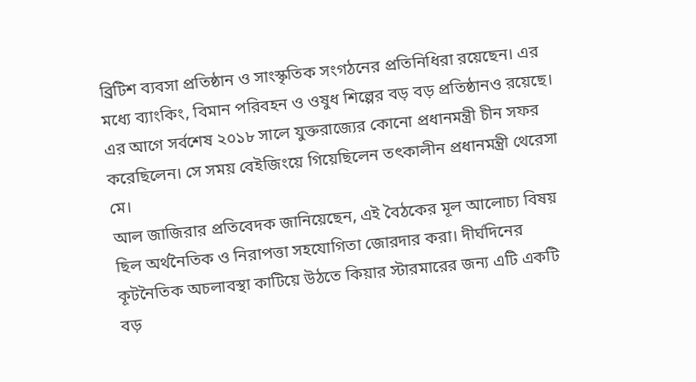ব্রিটিশ ব্যবসা প্রতিষ্ঠান ও সাংস্কৃতিক সংগঠনের প্রতিনিধিরা রয়েছেন। এর মধ্যে ব্যাংকিং, বিমান পরিবহন ও ওষুধ শিল্পের বড় বড় প্রতিষ্ঠানও রয়েছে।
এর আগে সর্বশেষ ২০১৮ সালে যুক্তরাজ্যের কোনো প্রধানমন্ত্রী চীন সফর করেছিলেন। সে সময় বেইজিংয়ে গিয়েছিলেন তৎকালীন প্রধানমন্ত্রী থেরেসা মে।
আল জাজিরার প্রতিবেদক জানিয়েছেন, এই বৈঠকের মূল আলোচ্য বিষয় ছিল অর্থনৈতিক ও নিরাপত্তা সহযোগিতা জোরদার করা। দীর্ঘদিনের কূটনৈতিক অচলাবস্থা কাটিয়ে উঠতে কিয়ার স্টারমারের জন্য এটি একটি বড়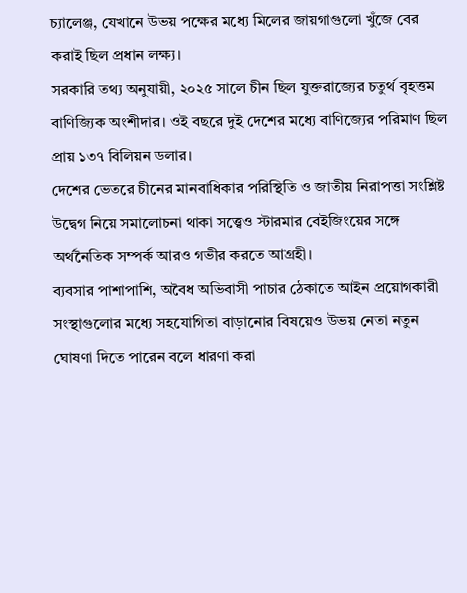চ্যালেঞ্জ, যেখানে উভয় পক্ষের মধ্যে মিলের জায়গাগুলো খুঁজে বের করাই ছিল প্রধান লক্ষ্য।
সরকারি তথ্য অনুযায়ী, ২০২৫ সালে চীন ছিল যুক্তরাজ্যের চতুর্থ বৃহত্তম বাণিজ্যিক অংশীদার। ওই বছরে দুই দেশের মধ্যে বাণিজ্যের পরিমাণ ছিল প্রায় ১৩৭ বিলিয়ন ডলার।
দেশের ভেতরে চীনের মানবাধিকার পরিস্থিতি ও জাতীয় নিরাপত্তা সংশ্লিষ্ট উদ্বেগ নিয়ে সমালোচনা থাকা সত্ত্বেও স্টারমার বেইজিংয়ের সঙ্গে অর্থনৈতিক সম্পর্ক আরও গভীর করতে আগ্রহী।
ব্যবসার পাশাপাশি, অবৈধ অভিবাসী পাচার ঠেকাতে আইন প্রয়োগকারী সংস্থাগুলোর মধ্যে সহযোগিতা বাড়ানোর বিষয়েও উভয় নেতা নতুন ঘোষণা দিতে পারেন বলে ধারণা করা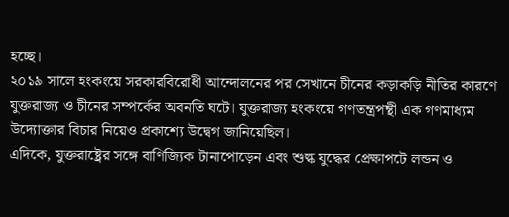হচ্ছে।
২০১৯ সালে হংকংয়ে সরকারবিরোধী আন্দোলনের পর সেখানে চীনের কড়াকড়ি নীতির কারণে যুক্তরাজ্য ও চীনের সম্পর্কের অবনতি ঘটে। যুক্তরাজ্য হংকংয়ে গণতন্ত্রপন্থী এক গণমাধ্যম উদ্যোক্তার বিচার নিয়েও প্রকাশ্যে উদ্বেগ জানিয়েছিল।
এদিকে, যুক্তরাষ্ট্রের সঙ্গে বাণিজ্যিক টানাপোড়েন এবং শুল্ক যুদ্ধের প্রেক্ষাপটে লন্ডন ও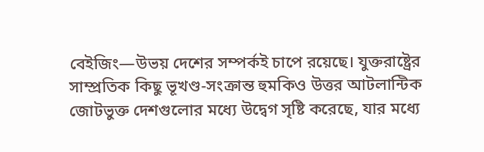বেইজিং—উভয় দেশের সম্পর্কই চাপে রয়েছে। যুক্তরাষ্ট্রের সাম্প্রতিক কিছু ভূখণ্ড-সংক্রান্ত হুমকিও উত্তর আটলান্টিক জোটভুক্ত দেশগুলোর মধ্যে উদ্বেগ সৃষ্টি করেছে, যার মধ্যে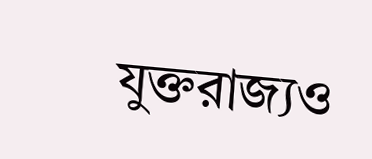যুক্তরাজ্যও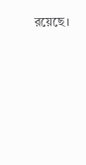রয়েছে।